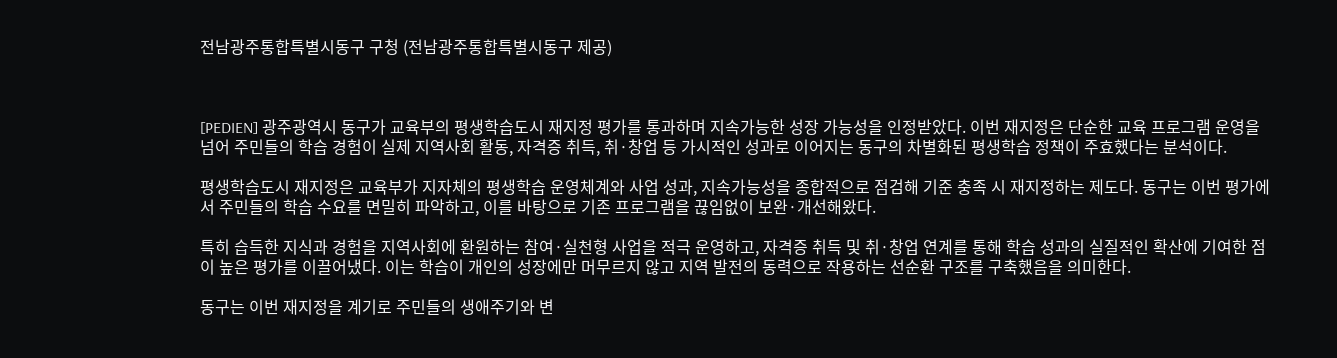전남광주통합특별시동구 구청 (전남광주통합특별시동구 제공)



[PEDIEN] 광주광역시 동구가 교육부의 평생학습도시 재지정 평가를 통과하며 지속가능한 성장 가능성을 인정받았다. 이번 재지정은 단순한 교육 프로그램 운영을 넘어 주민들의 학습 경험이 실제 지역사회 활동, 자격증 취득, 취·창업 등 가시적인 성과로 이어지는 동구의 차별화된 평생학습 정책이 주효했다는 분석이다.

평생학습도시 재지정은 교육부가 지자체의 평생학습 운영체계와 사업 성과, 지속가능성을 종합적으로 점검해 기준 충족 시 재지정하는 제도다. 동구는 이번 평가에서 주민들의 학습 수요를 면밀히 파악하고, 이를 바탕으로 기존 프로그램을 끊임없이 보완·개선해왔다.

특히 습득한 지식과 경험을 지역사회에 환원하는 참여·실천형 사업을 적극 운영하고, 자격증 취득 및 취·창업 연계를 통해 학습 성과의 실질적인 확산에 기여한 점이 높은 평가를 이끌어냈다. 이는 학습이 개인의 성장에만 머무르지 않고 지역 발전의 동력으로 작용하는 선순환 구조를 구축했음을 의미한다.

동구는 이번 재지정을 계기로 주민들의 생애주기와 변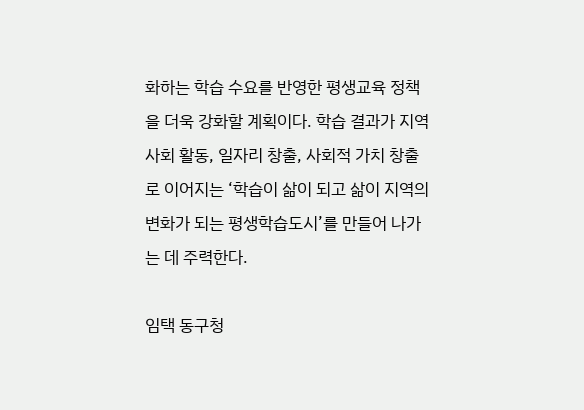화하는 학습 수요를 반영한 평생교육 정책을 더욱 강화할 계획이다. 학습 결과가 지역사회 활동, 일자리 창출, 사회적 가치 창출로 이어지는 ‘학습이 삶이 되고 삶이 지역의 변화가 되는 평생학습도시’를 만들어 나가는 데 주력한다.

임택 동구청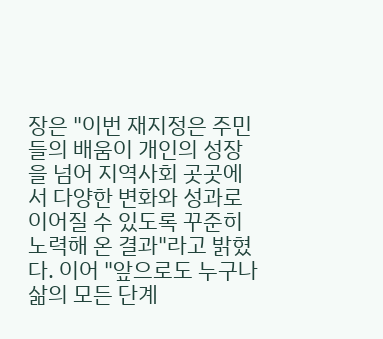장은 "이번 재지정은 주민들의 배움이 개인의 성장을 넘어 지역사회 곳곳에서 다양한 변화와 성과로 이어질 수 있도록 꾸준히 노력해 온 결과"라고 밝혔다. 이어 "앞으로도 누구나 삶의 모든 단계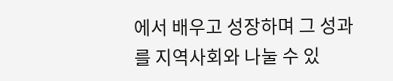에서 배우고 성장하며 그 성과를 지역사회와 나눌 수 있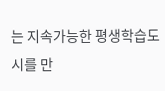는 지속가능한 평생학습도시를 만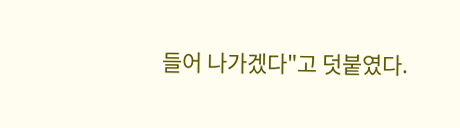들어 나가겠다"고 덧붙였다.